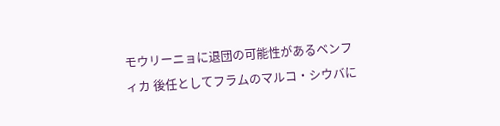モウリーニョに退団の可能性があるベンフィカ 後任としてフラムのマルコ・シウバに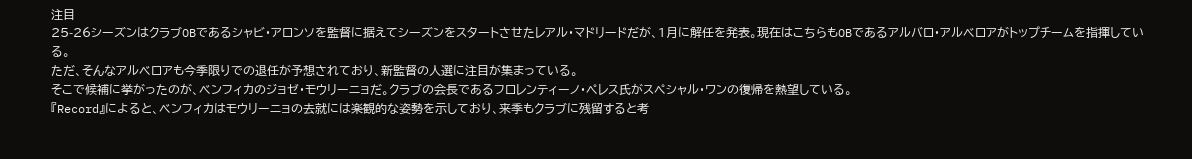注目
25-26シーズンはクラブOBであるシャビ・アロンソを監督に据えてシーズンをスタートさせたレアル・マドリードだが、1月に解任を発表。現在はこちらもOBであるアルバロ・アルベロアがトップチームを指揮している。
ただ、そんなアルベロアも今季限りでの退任が予想されており、新監督の人選に注目が集まっている。
そこで候補に挙がったのが、ベンフィカのジョゼ・モウリーニョだ。クラブの会長であるフロレンティーノ・ペレス氏がスペシャル・ワンの復帰を熱望している。
『Record』によると、ベンフィカはモウリーニョの去就には楽観的な姿勢を示しており、来季もクラブに残留すると考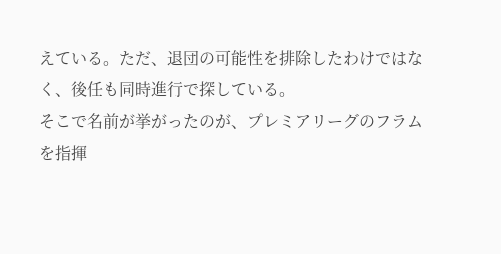えている。ただ、退団の可能性を排除したわけではなく、後任も同時進行で探している。
そこで名前が挙がったのが、プレミアリーグのフラムを指揮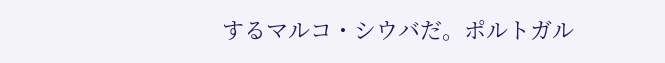するマルコ・シウバだ。ポルトガル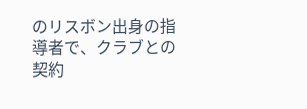のリスボン出身の指導者で、クラブとの契約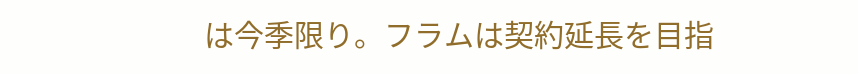は今季限り。フラムは契約延長を目指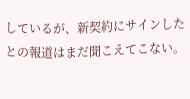しているが、新契約にサインしたとの報道はまだ聞こえてこない。